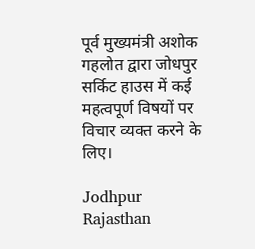पूर्व मुख्यमंत्री अशोक गहलोत द्वारा जोधपुर सर्किट हाउस में कई महत्वपूर्ण विषयों पर विचार व्यक्त करने के लिए।

Jodhpur Rajasthan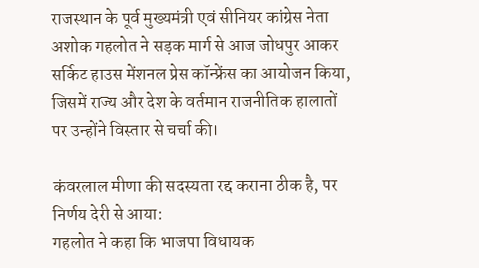राजस्थान के पूर्व मुख्यमंत्री एवं सीनियर कांग्रेस नेता अशोक गहलोत ने सड़क मार्ग से आज जोधपुर आकर सर्किट हाउस मेंशनल प्रेस कॉन्फ्रेंस का आयोजन किया, जिसमें राज्य और देश के वर्तमान राजनीतिक हालातों पर उन्होंने विस्तार से चर्चा की।

कंवरलाल मीणा की सदस्यता रद्द कराना ठीक है, पर निर्णय देरी से आया:
गहलोत ने कहा कि भाजपा विधायक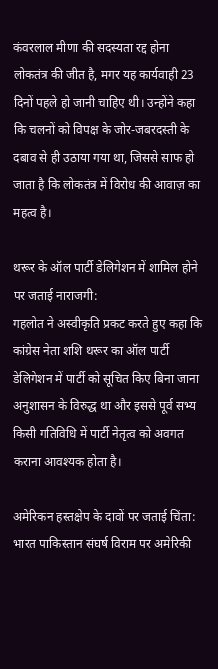कंवरलाल मीणा की सदस्यता रद्द होना लोकतंत्र की जीत है, मगर यह कार्यवाही 23 दिनों पहले हो जानी चाहिए थी। उन्होंने कहा कि चलनों को विपक्ष के जोर-जबरदस्ती के दबाव से ही उठाया गया था, जिससे साफ हो जाता है कि लोकतंत्र में विरोध की आवाज़ का महत्व है।

थरूर के ऑल पार्टी डेलिगेशन में शामिल होने पर जताई नाराजगी:
गहलोत ने अस्वीकृति प्रकट करते हुए कहा कि कांग्रेस नेता शशि थरूर का ऑल पार्टी डेलिगेशन में पार्टी को सूचित किए बिना जाना अनुशासन के विरुद्ध था और इससे पूर्व सभ्य किसी गतिविधि में पार्टी नेतृत्व को अवगत कराना आवश्यक होता है।

अमेरिकन हस्तक्षेप के दावों पर जताई चिंता:
भारत पाकिस्तान संघर्ष विराम पर अमेरिकी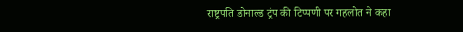राष्ट्रपति डोनाल्ड ट्रंप की टिप्पणी पर गहलोत ने कहा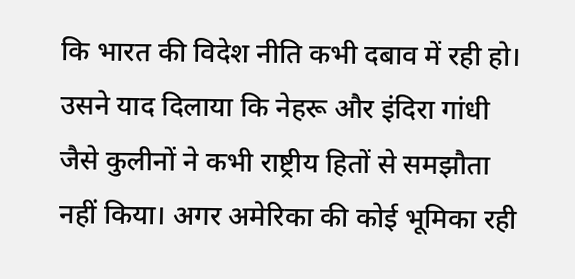कि भारत की विदेश नीति कभी दबाव में रही हो। उसने याद दिलाया कि नेहरू और इंदिरा गांधी जैसे कुलीनों ने कभी राष्ट्रीय हितों से समझौता नहीं किया। अगर अमेरिका की कोई भूमिका रही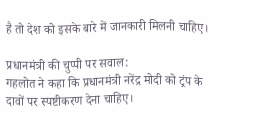है तो देश को इसके बारे में जानकारी मिलनी चाहिए।

प्रधानमंत्री की चुप्पी पर सवाल:
गहलोत ने कहा कि प्रधानमंत्री नरेंद्र मोदी को ट्रंप के दावों पर स्पष्टीकरण देना चाहिए।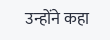उन्होंने कहा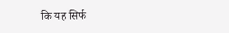कि यह सिर्फ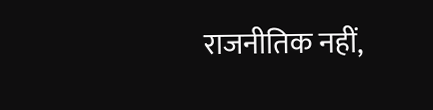राजनीतिक नहीं,